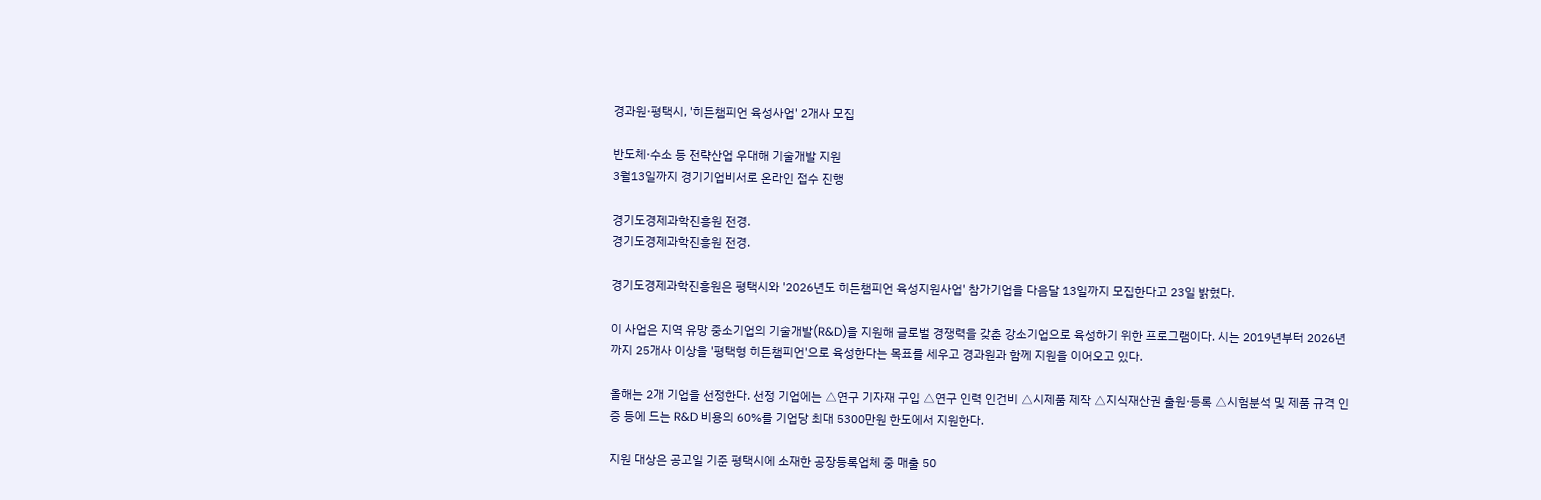경과원·평택시, '히든챔피언 육성사업' 2개사 모집

반도체·수소 등 전략산업 우대해 기술개발 지원
3월13일까지 경기기업비서로 온라인 접수 진행

경기도경제과학진흥원 전경.
경기도경제과학진흥원 전경.

경기도경제과학진흥원은 평택시와 '2026년도 히든챔피언 육성지원사업' 참가기업을 다음달 13일까지 모집한다고 23일 밝혔다.

이 사업은 지역 유망 중소기업의 기술개발(R&D)을 지원해 글로벌 경쟁력을 갖춘 강소기업으로 육성하기 위한 프로그램이다. 시는 2019년부터 2026년까지 25개사 이상을 '평택형 히든챔피언'으로 육성한다는 목표를 세우고 경과원과 함께 지원을 이어오고 있다.

올해는 2개 기업을 선정한다. 선정 기업에는 △연구 기자재 구입 △연구 인력 인건비 △시제품 제작 △지식재산권 출원·등록 △시험분석 및 제품 규격 인증 등에 드는 R&D 비용의 60%를 기업당 최대 5300만원 한도에서 지원한다.

지원 대상은 공고일 기준 평택시에 소재한 공장등록업체 중 매출 50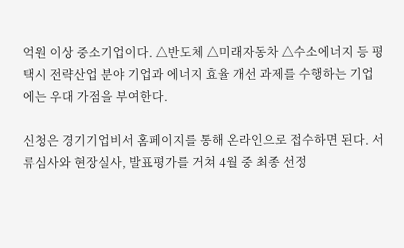억원 이상 중소기업이다. △반도체 △미래자동차 △수소에너지 등 평택시 전략산업 분야 기업과 에너지 효율 개선 과제를 수행하는 기업에는 우대 가점을 부여한다.

신청은 경기기업비서 홈페이지를 통해 온라인으로 접수하면 된다. 서류심사와 현장실사, 발표평가를 거쳐 4월 중 최종 선정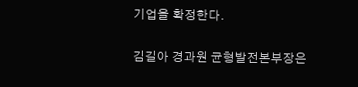기업을 확정한다.

김길아 경과원 균형발전본부장은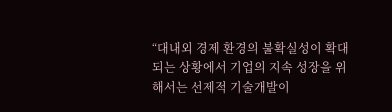“대내외 경제 환경의 불확실성이 확대되는 상황에서 기업의 지속 성장을 위해서는 선제적 기술개발이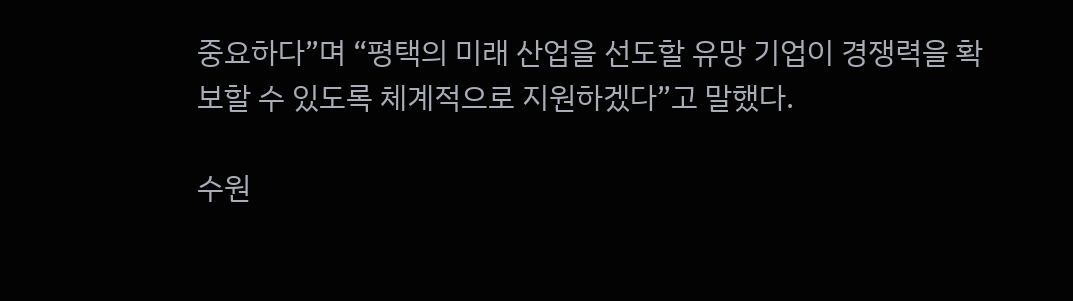중요하다”며 “평택의 미래 산업을 선도할 유망 기업이 경쟁력을 확보할 수 있도록 체계적으로 지원하겠다”고 말했다.

수원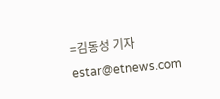=김동성 기자 estar@etnews.com